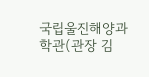국립울진해양과학관(관장 김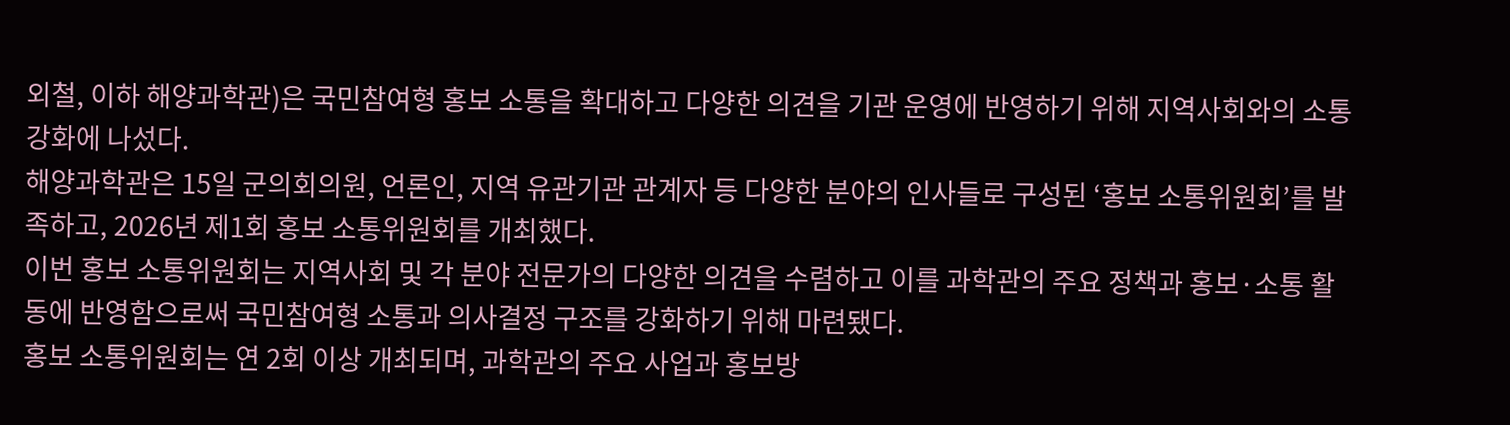외철, 이하 해양과학관)은 국민참여형 홍보 소통을 확대하고 다양한 의견을 기관 운영에 반영하기 위해 지역사회와의 소통 강화에 나섰다.
해양과학관은 15일 군의회의원, 언론인, 지역 유관기관 관계자 등 다양한 분야의 인사들로 구성된 ‘홍보 소통위원회’를 발족하고, 2026년 제1회 홍보 소통위원회를 개최했다.
이번 홍보 소통위원회는 지역사회 및 각 분야 전문가의 다양한 의견을 수렴하고 이를 과학관의 주요 정책과 홍보·소통 활동에 반영함으로써 국민참여형 소통과 의사결정 구조를 강화하기 위해 마련됐다.
홍보 소통위원회는 연 2회 이상 개최되며, 과학관의 주요 사업과 홍보방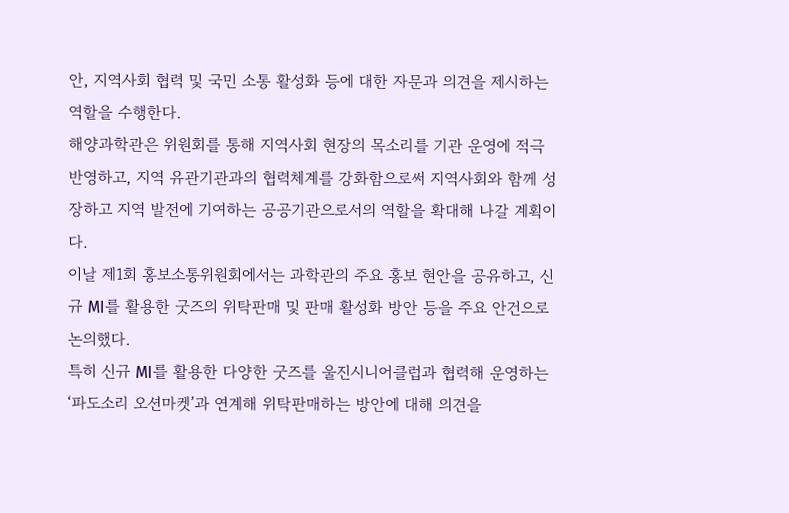안, 지역사회 협력 및 국민 소통 활성화 등에 대한 자문과 의견을 제시하는 역할을 수행한다.
해양과학관은 위원회를 통해 지역사회 현장의 목소리를 기관 운영에 적극 반영하고, 지역 유관기관과의 협력체계를 강화함으로써 지역사회와 함께 성장하고 지역 발전에 기여하는 공공기관으로서의 역할을 확대해 나갈 계획이다.
이날 제1회 홍보소통위원회에서는 과학관의 주요 홍보 현안을 공유하고, 신규 MI를 활용한 굿즈의 위탁판매 및 판매 활성화 방안 등을 주요 안건으로 논의했다.
특히 신규 MI를 활용한 다양한 굿즈를 울진시니어클럽과 협력해 운영하는 ‘파도소리 오션마켓’과 연계해 위탁판매하는 방안에 대해 의견을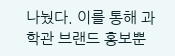나눴다. 이를 통해 과학관 브랜드 홍보뿐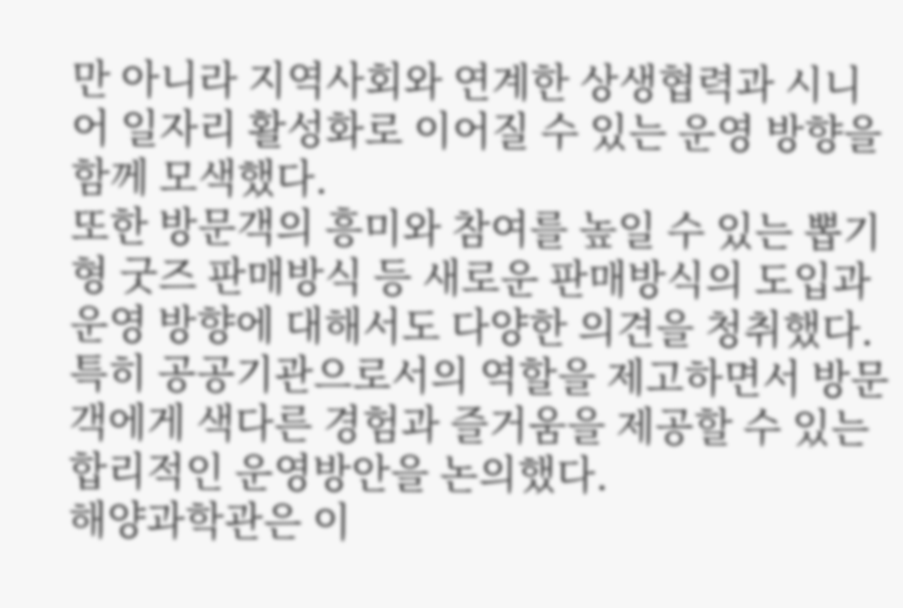만 아니라 지역사회와 연계한 상생협력과 시니어 일자리 활성화로 이어질 수 있는 운영 방향을 함께 모색했다.
또한 방문객의 흥미와 참여를 높일 수 있는 뽑기형 굿즈 판매방식 등 새로운 판매방식의 도입과 운영 방향에 대해서도 다양한 의견을 청취했다. 특히 공공기관으로서의 역할을 제고하면서 방문객에게 색다른 경험과 즐거움을 제공할 수 있는 합리적인 운영방안을 논의했다.
해양과학관은 이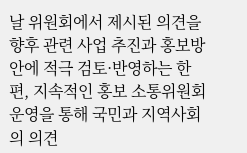날 위원회에서 제시된 의견을 향후 관련 사업 추진과 홍보방안에 적극 검토·반영하는 한편, 지속적인 홍보 소통위원회 운영을 통해 국민과 지역사회의 의견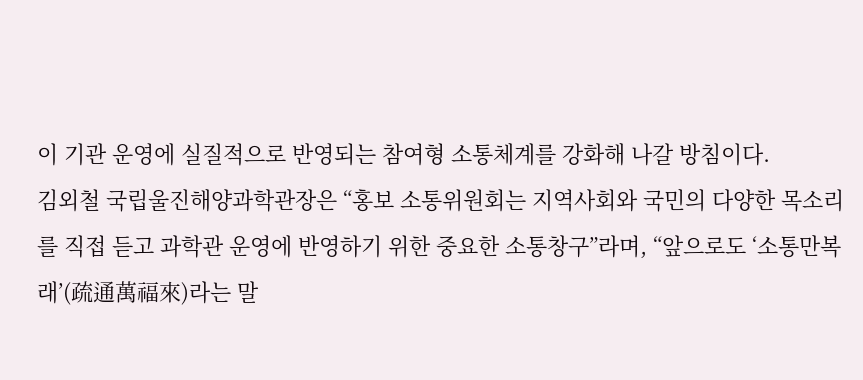이 기관 운영에 실질적으로 반영되는 참여형 소통체계를 강화해 나갈 방침이다.
김외철 국립울진해양과학관장은 “홍보 소통위원회는 지역사회와 국민의 다양한 목소리를 직접 듣고 과학관 운영에 반영하기 위한 중요한 소통창구”라며, “앞으로도 ‘소통만복래’(疏通萬福來)라는 말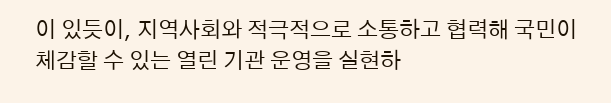이 있듯이, 지역사회와 적극적으로 소통하고 협력해 국민이 체감할 수 있는 열린 기관 운영을 실현하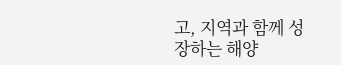고, 지역과 함께 성장하는 해양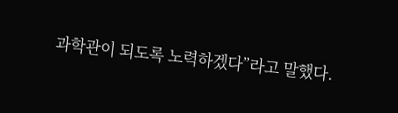과학관이 되도록 노력하겠다”라고 말했다.